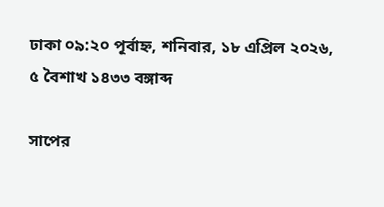ঢাকা ০৯:২০ পূর্বাহ্ন, শনিবার, ১৮ এপ্রিল ২০২৬, ৫ বৈশাখ ১৪৩৩ বঙ্গাব্দ

সাপের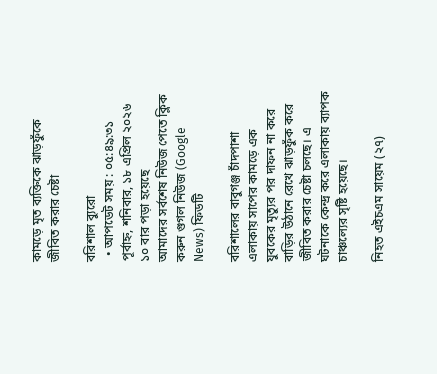কামড়ে মৃত ব্যক্তিকে ঝাড়ফুঁকে জীবিত করার চেষ্টা

বরিশাল ব্যুরো
  • আপডেট সময় : ০৫:৪৯:৩১ পূর্বাহ্ন, শনিবার, ১৮ এপ্রিল ২০২৬ ১০ বার পড়া হয়েছে
আমাদের সর্বশেষ নিউজ পেতে ক্লিক করুন গুগল নিউজ (Google News) ফিডটি

বরিশালের বাবুগঞ্জ চাঁদপাশা এলাকায় সাপের কামড়ে এক যুবকের মৃত্যুর পর দাফন না করে বাড়ির উঠানে রেখে ঝাড়ফুঁক করে জীবিত করার চেষ্টা চলছে। এ ঘটনাকে কেন্দ্র করে এলাকায় ব্যাপক চাঞ্চল্যের সৃষ্টি হয়েছে।

নিহত এইচএম সায়েম (২৭)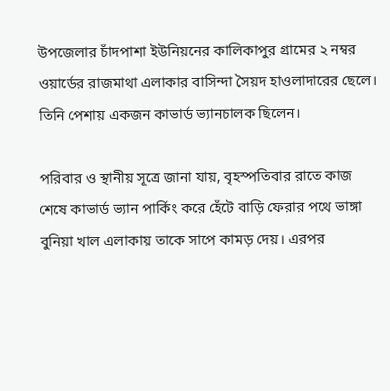উপজেলার চাঁদপাশা ইউনিয়নের কালিকাপুর গ্রামের ২ নম্বর ওয়ার্ডের রাজমাথা এলাকার বাসিন্দা সৈয়দ হাওলাদারের ছেলে। তিনি পেশায় একজন কাভার্ড ভ্যানচালক ছিলেন।

পরিবার ও স্থানীয় সূত্রে জানা যায়, বৃহস্পতিবার রাতে কাজ শেষে কাভার্ড ভ্যান পার্কিং করে হেঁটে বাড়ি ফেরার পথে ভাঙ্গা বুনিয়া খাল এলাকায় তাকে সাপে কামড় দেয়। এরপর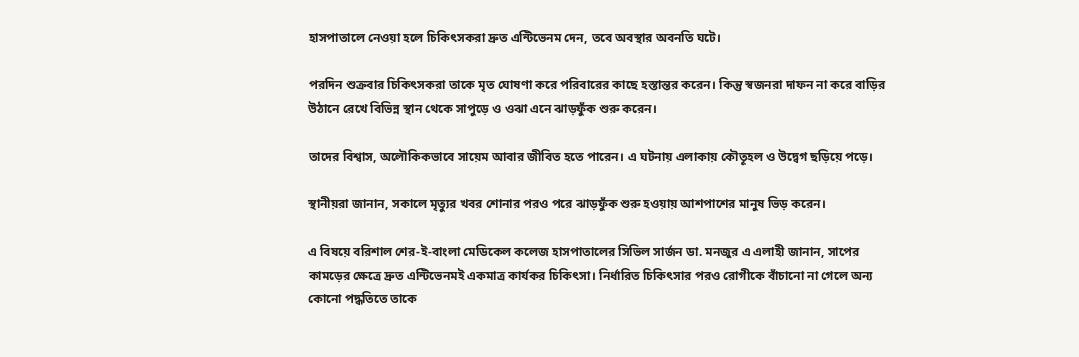হাসপাতালে নেওয়া হলে চিকিৎসকরা দ্রুত এন্টিভেনম দেন, তবে অবস্থার অবনতি ঘটে।

পরদিন শুক্রবার চিকিৎসকরা তাকে মৃত ঘোষণা করে পরিবারের কাছে হস্তান্তর করেন। কিন্তু স্বজনরা দাফন না করে বাড়ির উঠানে রেখে বিভিন্ন স্থান থেকে সাপুড়ে ও ওঝা এনে ঝাড়ফুঁক শুরু করেন।

তাদের বিশ্বাস, অলৌকিকভাবে সায়েম আবার জীবিত হতে পারেন। এ ঘটনায় এলাকায় কৌতূহল ও উদ্বেগ ছড়িয়ে পড়ে।

স্থানীয়রা জানান, সকালে মৃত্যুর খবর শোনার পরও পরে ঝাড়ফুঁক শুরু হওয়ায় আশপাশের মানুষ ভিড় করেন।

এ বিষয়ে বরিশাল শের-ই-বাংলা মেডিকেল কলেজ হাসপাতালের সিভিল সার্জন ডা. মনজুর এ এলাহী জানান, সাপের কামড়ের ক্ষেত্রে দ্রুত এন্টিভেনমই একমাত্র কার্যকর চিকিৎসা। নির্ধারিত চিকিৎসার পরও রোগীকে বাঁচানো না গেলে অন্য কোনো পদ্ধতিতে তাকে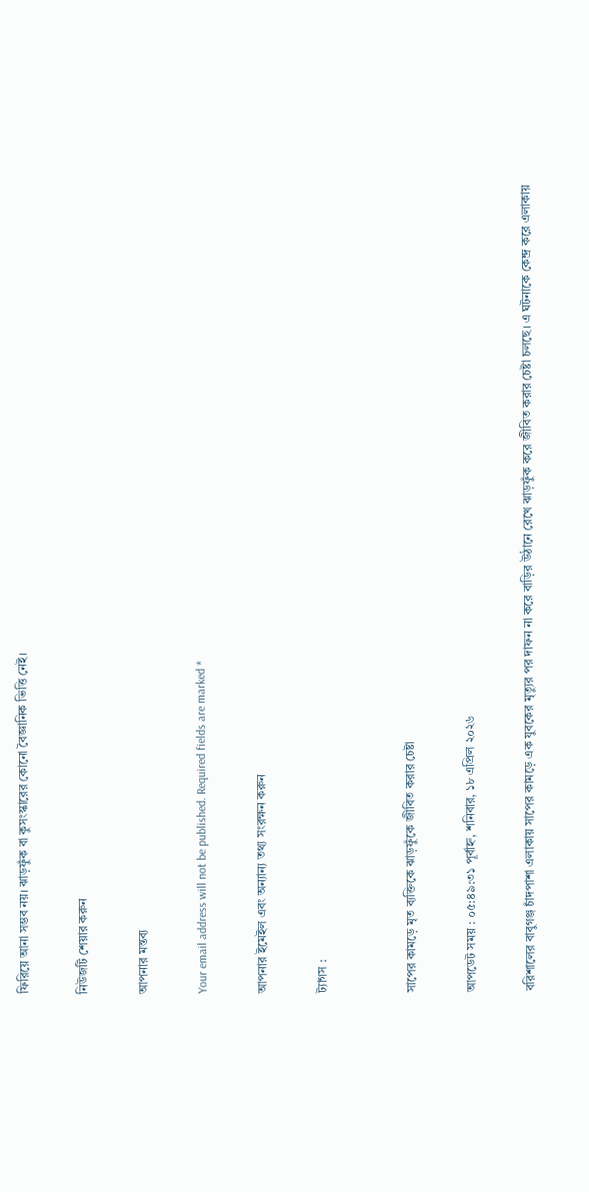ফিরিয়ে আনা সম্ভব নয়। ঝাড়ফুঁক বা কুসংস্কারের কোনো বৈজ্ঞানিক ভিত্তি নেই।

নিউজটি শেয়ার করুন

আপনার মন্তব্য

Your email address will not be published. Required fields are marked *

আপনার ইমেইল এবং অন্যান্য তথ্য সংরক্ষন করুন

ট্যাগস :


সাপের কামড়ে মৃত ব্যক্তিকে ঝাড়ফুঁকে জীবিত করার চেষ্টা

আপডেট সময় : ০৫:৪৯:৩১ পূর্বাহ্ন, শনিবার, ১৮ এপ্রিল ২০২৬

বরিশালের বাবুগঞ্জ চাঁদপাশা এলাকায় সাপের কামড়ে এক যুবকের মৃত্যুর পর দাফন না করে বাড়ির উঠানে রেখে ঝাড়ফুঁক করে জীবিত করার চেষ্টা চলছে। এ ঘটনাকে কেন্দ্র করে এলাকায়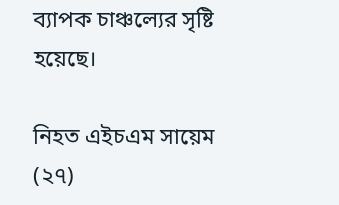ব্যাপক চাঞ্চল্যের সৃষ্টি হয়েছে।

নিহত এইচএম সায়েম (২৭)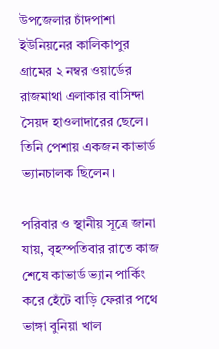উপজেলার চাঁদপাশা ইউনিয়নের কালিকাপুর গ্রামের ২ নম্বর ওয়ার্ডের রাজমাথা এলাকার বাসিন্দা সৈয়দ হাওলাদারের ছেলে। তিনি পেশায় একজন কাভার্ড ভ্যানচালক ছিলেন।

পরিবার ও স্থানীয় সূত্রে জানা যায়, বৃহস্পতিবার রাতে কাজ শেষে কাভার্ড ভ্যান পার্কিং করে হেঁটে বাড়ি ফেরার পথে ভাঙ্গা বুনিয়া খাল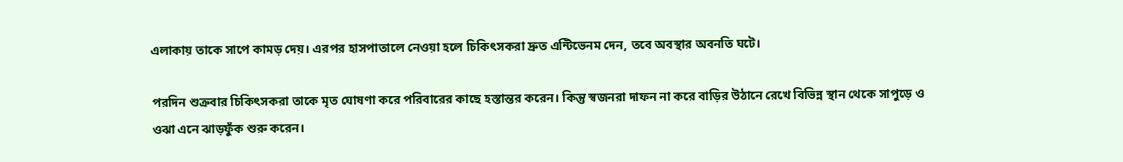এলাকায় তাকে সাপে কামড় দেয়। এরপর হাসপাতালে নেওয়া হলে চিকিৎসকরা দ্রুত এন্টিভেনম দেন, তবে অবস্থার অবনতি ঘটে।

পরদিন শুক্রবার চিকিৎসকরা তাকে মৃত ঘোষণা করে পরিবারের কাছে হস্তান্তর করেন। কিন্তু স্বজনরা দাফন না করে বাড়ির উঠানে রেখে বিভিন্ন স্থান থেকে সাপুড়ে ও ওঝা এনে ঝাড়ফুঁক শুরু করেন।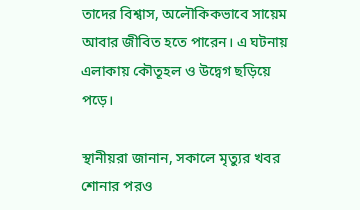তাদের বিশ্বাস, অলৌকিকভাবে সায়েম আবার জীবিত হতে পারেন। এ ঘটনায় এলাকায় কৌতূহল ও উদ্বেগ ছড়িয়ে পড়ে।

স্থানীয়রা জানান, সকালে মৃত্যুর খবর শোনার পরও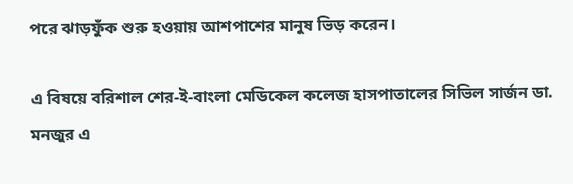পরে ঝাড়ফুঁক শুরু হওয়ায় আশপাশের মানুষ ভিড় করেন।

এ বিষয়ে বরিশাল শের-ই-বাংলা মেডিকেল কলেজ হাসপাতালের সিভিল সার্জন ডা. মনজুর এ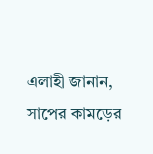এলাহী জানান, সাপের কামড়ের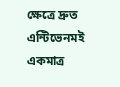ক্ষেত্রে দ্রুত এন্টিভেনমই একমাত্র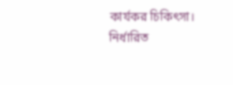কার্যকর চিকিৎসা। নির্ধারিত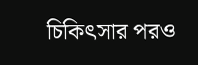চিকিৎসার পরও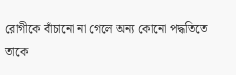রোগীকে বাঁচানো না গেলে অন্য কোনো পদ্ধতিতে তাকে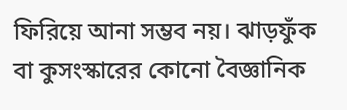ফিরিয়ে আনা সম্ভব নয়। ঝাড়ফুঁক বা কুসংস্কারের কোনো বৈজ্ঞানিক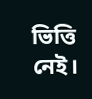ভিত্তি নেই।